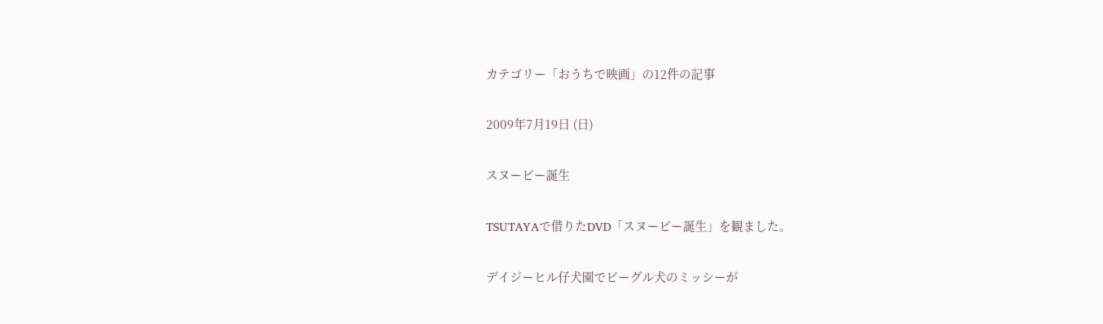カテゴリー「おうちで映画」の12件の記事

2009年7月19日 (日)

スヌーピー誕生

TSUTAYAで借りたDVD「スヌーピー誕生」を観ました。

デイジーヒル仔犬園でビーグル犬のミッシーが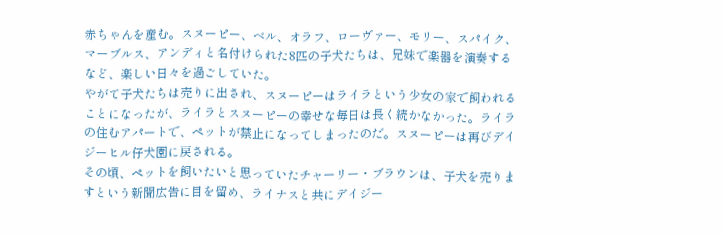赤ちゃんを産む。スヌーピー、ベル、オラフ、ローヴァー、モリー、スパイク、マーブルス、アンディと名付けられた8匹の子犬たちは、兄妹で楽器を演奏するなど、楽しい日々を過ごしていた。
やがて子犬たちは売りに出され、スヌーピーはライラという少女の家で飼われることになったが、ライラとスヌーピーの幸せな毎日は長く続かなかった。ライラの住むアパートで、ペットが禁止になってしまったのだ。スヌーピーは再びデイジーヒル仔犬園に戻される。
その頃、ペットを飼いたいと思っていたチャーリー・ブラウンは、子犬を売りますという新聞広告に目を留め、ライナスと共にデイジー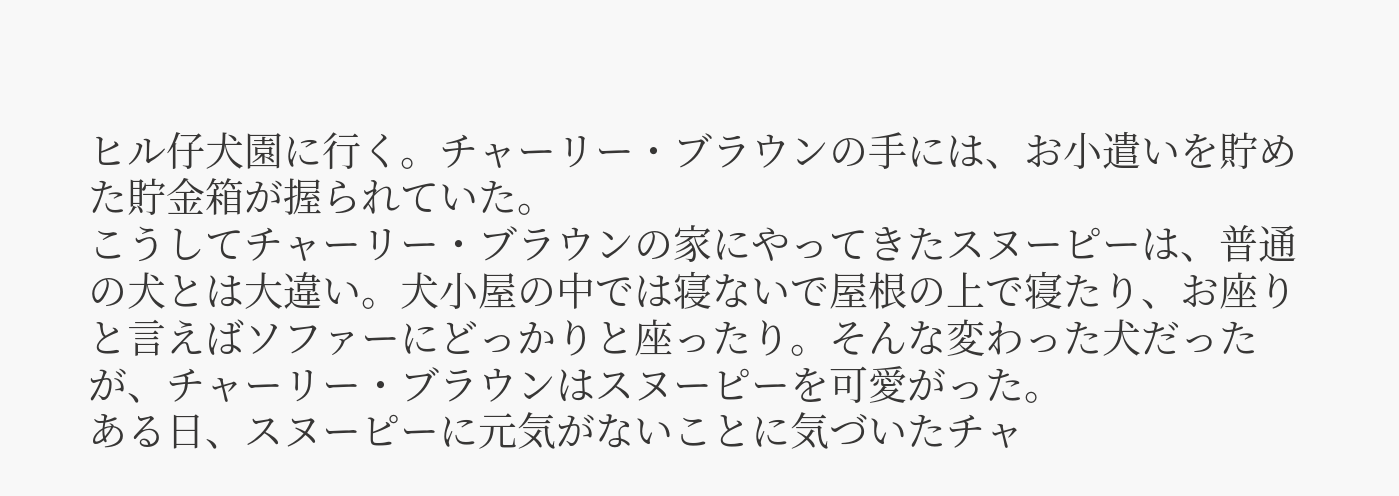ヒル仔犬園に行く。チャーリー・ブラウンの手には、お小遣いを貯めた貯金箱が握られていた。
こうしてチャーリー・ブラウンの家にやってきたスヌーピーは、普通の犬とは大違い。犬小屋の中では寝ないで屋根の上で寝たり、お座りと言えばソファーにどっかりと座ったり。そんな変わった犬だったが、チャーリー・ブラウンはスヌーピーを可愛がった。
ある日、スヌーピーに元気がないことに気づいたチャ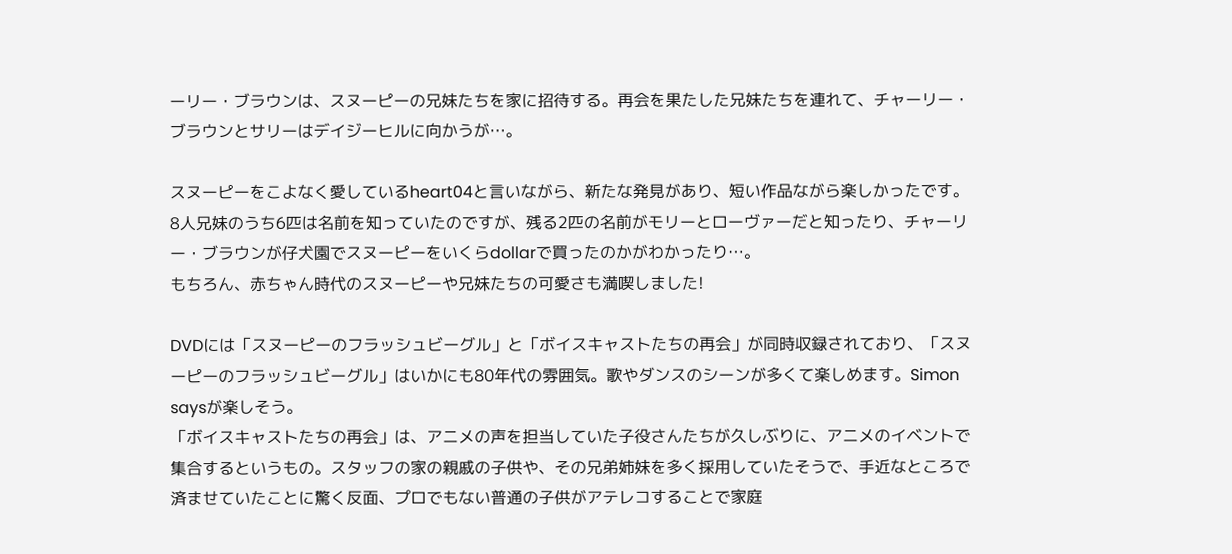ーリー・ブラウンは、スヌーピーの兄妹たちを家に招待する。再会を果たした兄妹たちを連れて、チャーリー・ブラウンとサリーはデイジーヒルに向かうが…。

スヌーピーをこよなく愛しているheart04と言いながら、新たな発見があり、短い作品ながら楽しかったです。
8人兄妹のうち6匹は名前を知っていたのですが、残る2匹の名前がモリーとローヴァーだと知ったり、チャーリー・ブラウンが仔犬園でスヌーピーをいくらdollarで買ったのかがわかったり…。
もちろん、赤ちゃん時代のスヌーピーや兄妹たちの可愛さも満喫しました!

DVDには「スヌーピーのフラッシュビーグル」と「ボイスキャストたちの再会」が同時収録されており、「スヌーピーのフラッシュビーグル」はいかにも80年代の雰囲気。歌やダンスのシーンが多くて楽しめます。Simon saysが楽しそう。
「ボイスキャストたちの再会」は、アニメの声を担当していた子役さんたちが久しぶりに、アニメのイベントで集合するというもの。スタッフの家の親戚の子供や、その兄弟姉妹を多く採用していたそうで、手近なところで済ませていたことに驚く反面、プロでもない普通の子供がアテレコすることで家庭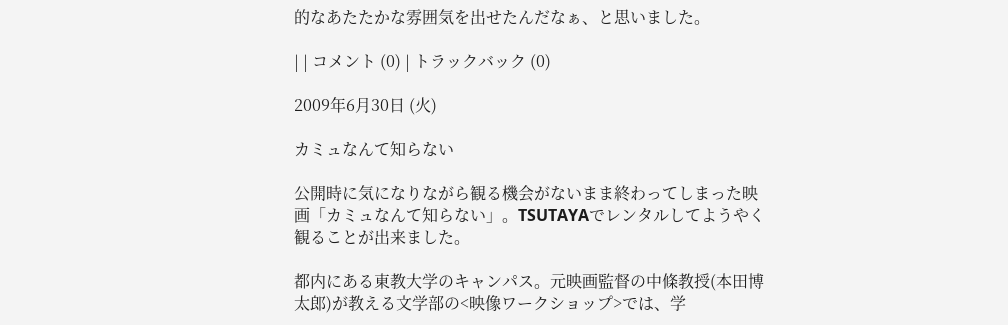的なあたたかな雰囲気を出せたんだなぁ、と思いました。

| | コメント (0) | トラックバック (0)

2009年6月30日 (火)

カミュなんて知らない

公開時に気になりながら観る機会がないまま終わってしまった映画「カミュなんて知らない」。TSUTAYAでレンタルしてようやく観ることが出来ました。

都内にある東教大学のキャンパス。元映画監督の中條教授(本田博太郎)が教える文学部の<映像ワークショップ>では、学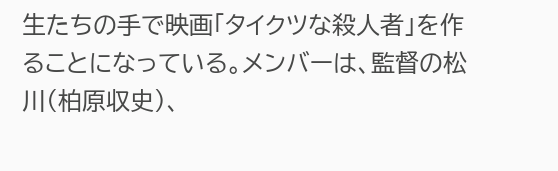生たちの手で映画「タイクツな殺人者」を作ることになっている。メンバーは、監督の松川(柏原収史)、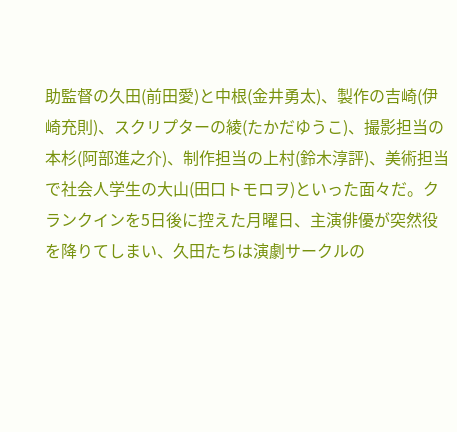助監督の久田(前田愛)と中根(金井勇太)、製作の吉崎(伊崎充則)、スクリプターの綾(たかだゆうこ)、撮影担当の本杉(阿部進之介)、制作担当の上村(鈴木淳評)、美術担当で社会人学生の大山(田口トモロヲ)といった面々だ。クランクインを5日後に控えた月曜日、主演俳優が突然役を降りてしまい、久田たちは演劇サークルの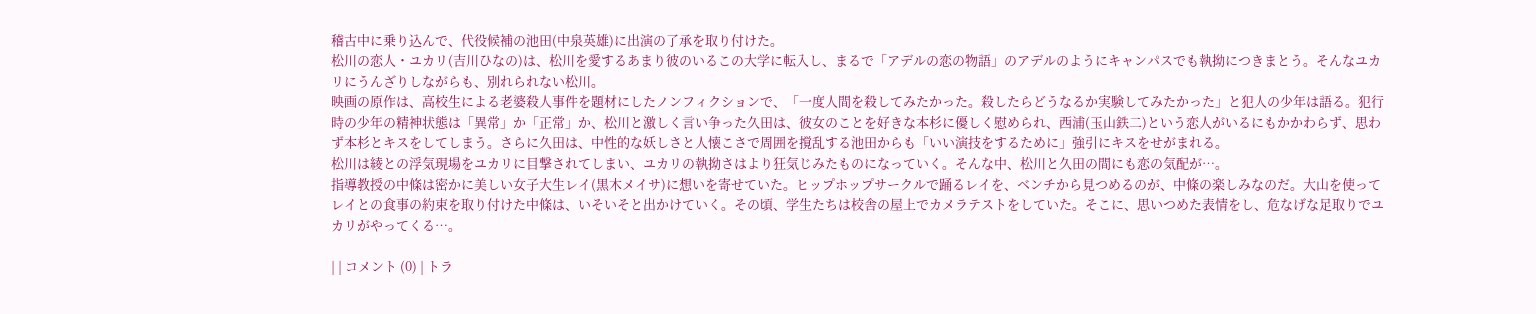稽古中に乗り込んで、代役候補の池田(中泉英雄)に出演の了承を取り付けた。
松川の恋人・ユカリ(吉川ひなの)は、松川を愛するあまり彼のいるこの大学に転入し、まるで「アデルの恋の物語」のアデルのようにキャンパスでも執拗につきまとう。そんなユカリにうんざりしながらも、別れられない松川。
映画の原作は、高校生による老婆殺人事件を題材にしたノンフィクションで、「一度人間を殺してみたかった。殺したらどうなるか実験してみたかった」と犯人の少年は語る。犯行時の少年の精神状態は「異常」か「正常」か、松川と激しく言い争った久田は、彼女のことを好きな本杉に優しく慰められ、西浦(玉山鉄二)という恋人がいるにもかかわらず、思わず本杉とキスをしてしまう。さらに久田は、中性的な妖しさと人懐こさで周囲を撹乱する池田からも「いい演技をするために」強引にキスをせがまれる。
松川は綾との浮気現場をユカリに目撃されてしまい、ユカリの執拗さはより狂気じみたものになっていく。そんな中、松川と久田の間にも恋の気配が…。
指導教授の中條は密かに美しい女子大生レイ(黒木メイサ)に想いを寄せていた。ヒップホップサークルで踊るレイを、ベンチから見つめるのが、中條の楽しみなのだ。大山を使ってレイとの食事の約束を取り付けた中條は、いそいそと出かけていく。その頃、学生たちは校舎の屋上でカメラテストをしていた。そこに、思いつめた表情をし、危なげな足取りでユカリがやってくる…。

| | コメント (0) | トラ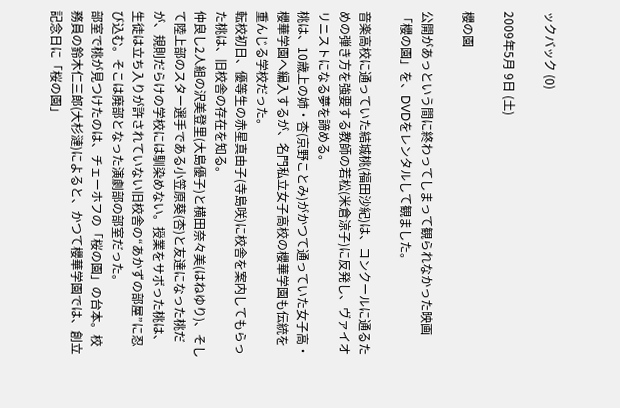ックバック (0)

2009年5月 9日 (土)

櫻の園

公開があっという間に終わってしまって観られなかった映画「櫻の園」を、DVDをレンタルして観ました。

音楽高校に通っていた結城桃(福田沙紀)は、コンクールに通るための弾き方を強要する教師の若松(米倉涼子)に反発し、ヴァイオリニストになる夢を諦める。
桃は、10歳上の姉・杏(京野ことみ)がかつて通っていた女子高・櫻華学園へ編入するが、名門私立女子高校の櫻華学園も伝統を重んじる学校だった。
転校初日、優等生の赤星真由子(寺島咲)に校舎を案内してもらった桃は、旧校舎の存在を知る。
仲良し2人組の沢美登里(大島優子)と横田奈々美(はねゆり)、そして陸上部のスター選手である小笠原葵(杏)と友達になった桃だが、規則だらけの学校には馴染めない。授業をサボった桃は、生徒は立ち入りが許されていない旧校舎の“あかずの部屋”に忍び込む。そこは廃部となった演劇部の部室だった。
部室で桃が見つけたのは、チェーホフの「桜の園」の台本。校務員の鈴木仁三郎(大杉漣)によると、かつて櫻華学園では、創立記念日に「桜の園」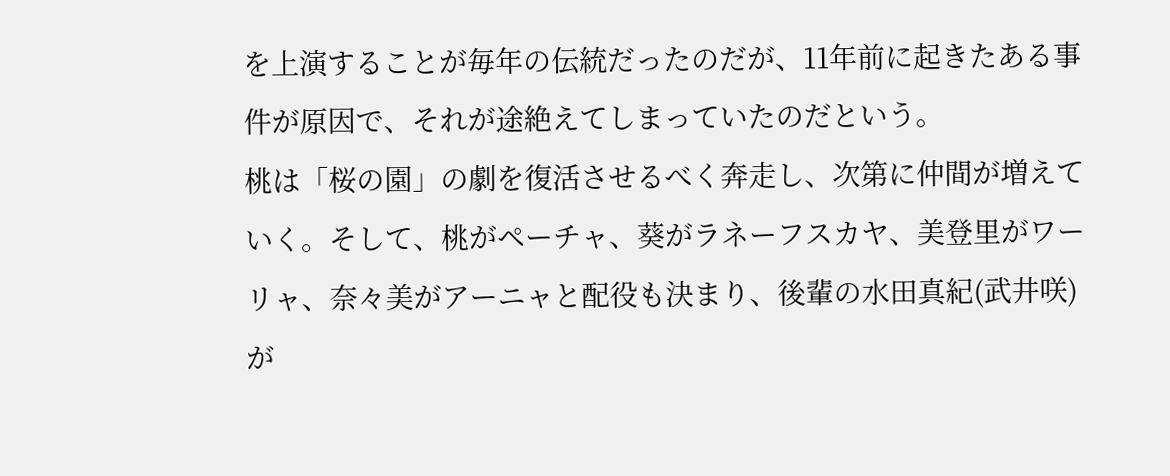を上演することが毎年の伝統だったのだが、11年前に起きたある事件が原因で、それが途絶えてしまっていたのだという。
桃は「桜の園」の劇を復活させるべく奔走し、次第に仲間が増えていく。そして、桃がペーチャ、葵がラネーフスカヤ、美登里がワーリャ、奈々美がアーニャと配役も決まり、後輩の水田真紀(武井咲)が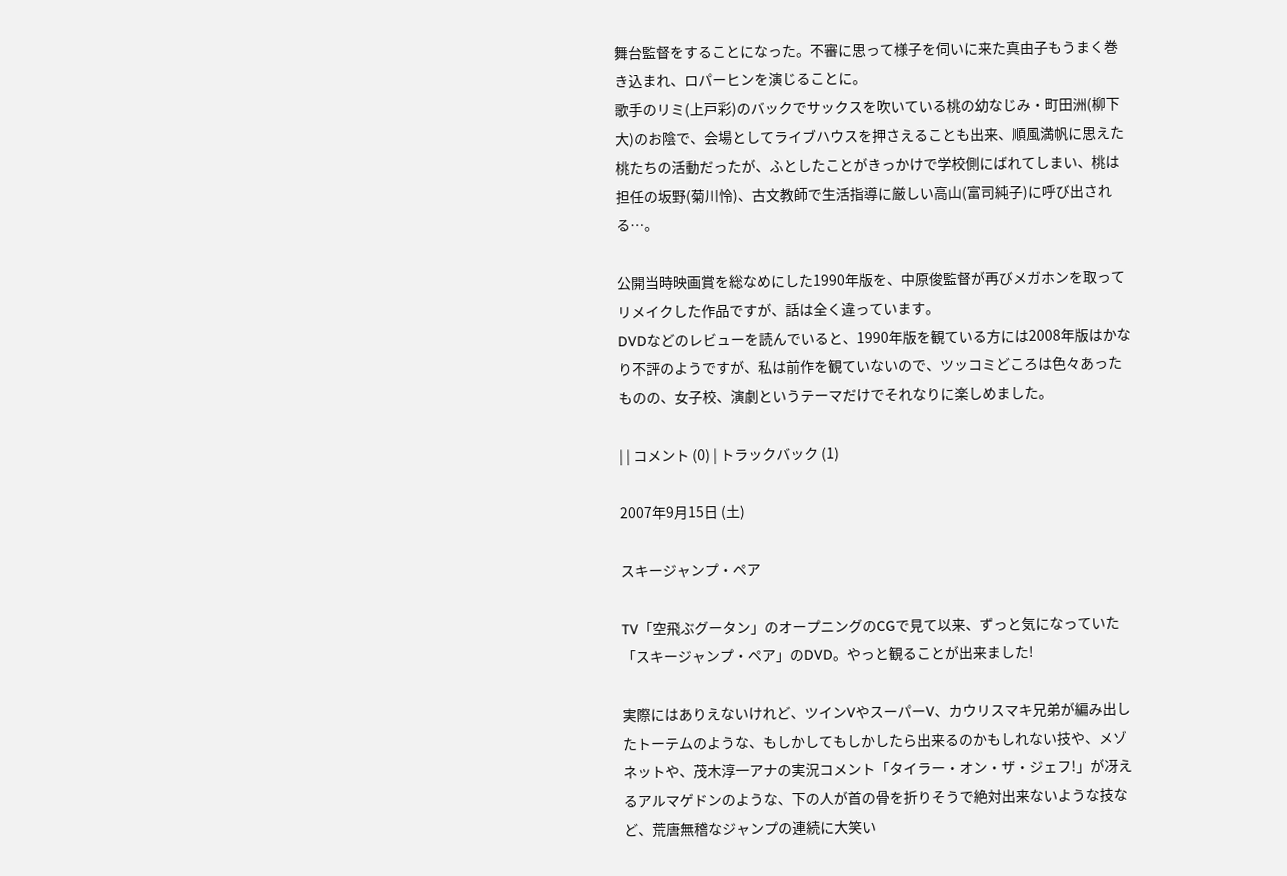舞台監督をすることになった。不審に思って様子を伺いに来た真由子もうまく巻き込まれ、ロパーヒンを演じることに。
歌手のリミ(上戸彩)のバックでサックスを吹いている桃の幼なじみ・町田洲(柳下大)のお陰で、会場としてライブハウスを押さえることも出来、順風満帆に思えた桃たちの活動だったが、ふとしたことがきっかけで学校側にばれてしまい、桃は担任の坂野(菊川怜)、古文教師で生活指導に厳しい高山(富司純子)に呼び出される…。

公開当時映画賞を総なめにした1990年版を、中原俊監督が再びメガホンを取ってリメイクした作品ですが、話は全く違っています。
DVDなどのレビューを読んでいると、1990年版を観ている方には2008年版はかなり不評のようですが、私は前作を観ていないので、ツッコミどころは色々あったものの、女子校、演劇というテーマだけでそれなりに楽しめました。

| | コメント (0) | トラックバック (1)

2007年9月15日 (土)

スキージャンプ・ペア

TV「空飛ぶグータン」のオープニングのCGで見て以来、ずっと気になっていた「スキージャンプ・ペア」のDVD。やっと観ることが出来ました!

実際にはありえないけれど、ツインVやスーパーV、カウリスマキ兄弟が編み出したトーテムのような、もしかしてもしかしたら出来るのかもしれない技や、メゾネットや、茂木淳一アナの実況コメント「タイラー・オン・ザ・ジェフ!」が冴えるアルマゲドンのような、下の人が首の骨を折りそうで絶対出来ないような技など、荒唐無稽なジャンプの連続に大笑い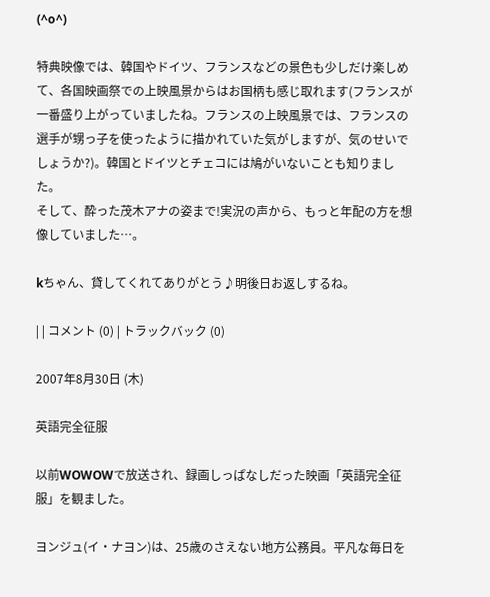(^o^)

特典映像では、韓国やドイツ、フランスなどの景色も少しだけ楽しめて、各国映画祭での上映風景からはお国柄も感じ取れます(フランスが一番盛り上がっていましたね。フランスの上映風景では、フランスの選手が甥っ子を使ったように描かれていた気がしますが、気のせいでしょうか?)。韓国とドイツとチェコには鳩がいないことも知りました。
そして、酔った茂木アナの姿まで!実況の声から、もっと年配の方を想像していました…。

kちゃん、貸してくれてありがとう♪明後日お返しするね。

| | コメント (0) | トラックバック (0)

2007年8月30日 (木)

英語完全征服

以前WOWOWで放送され、録画しっぱなしだった映画「英語完全征服」を観ました。

ヨンジュ(イ・ナヨン)は、25歳のさえない地方公務員。平凡な毎日を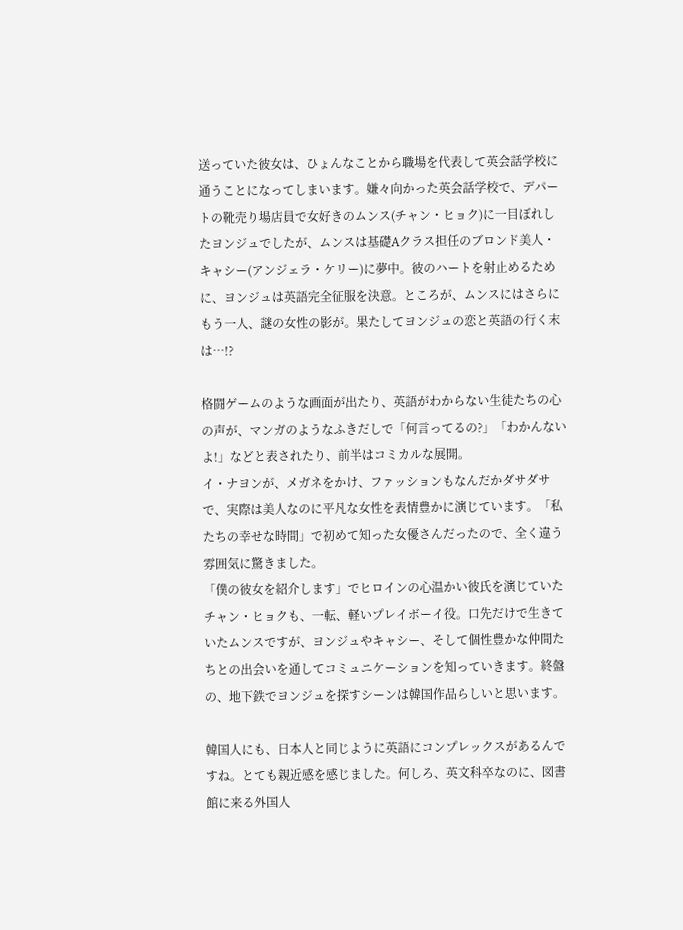送っていた彼女は、ひょんなことから職場を代表して英会話学校に通うことになってしまいます。嫌々向かった英会話学校で、デパートの靴売り場店員で女好きのムンス(チャン・ヒョク)に一目ぼれしたヨンジュでしたが、ムンスは基礎Aクラス担任のブロンド美人・キャシー(アンジェラ・ケリー)に夢中。彼のハートを射止めるために、ヨンジュは英語完全征服を決意。ところが、ムンスにはさらにもう一人、謎の女性の影が。果たしてヨンジュの恋と英語の行く末は…!?

格闘ゲームのような画面が出たり、英語がわからない生徒たちの心の声が、マンガのようなふきだしで「何言ってるの?」「わかんないよ!」などと表されたり、前半はコミカルな展開。
イ・ナヨンが、メガネをかけ、ファッションもなんだかダサダサで、実際は美人なのに平凡な女性を表情豊かに演じています。「私たちの幸せな時間」で初めて知った女優さんだったので、全く違う雰囲気に驚きました。
「僕の彼女を紹介します」でヒロインの心温かい彼氏を演じていたチャン・ヒョクも、一転、軽いプレイボーイ役。口先だけで生きていたムンスですが、ヨンジュやキャシー、そして個性豊かな仲間たちとの出会いを通してコミュニケーションを知っていきます。終盤の、地下鉄でヨンジュを探すシーンは韓国作品らしいと思います。

韓国人にも、日本人と同じように英語にコンプレックスがあるんですね。とても親近感を感じました。何しろ、英文科卒なのに、図書館に来る外国人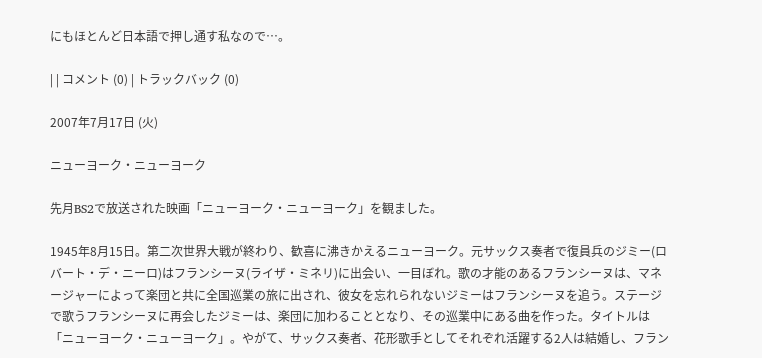にもほとんど日本語で押し通す私なので…。

| | コメント (0) | トラックバック (0)

2007年7月17日 (火)

ニューヨーク・ニューヨーク

先月BS2で放送された映画「ニューヨーク・ニューヨーク」を観ました。

1945年8月15日。第二次世界大戦が終わり、歓喜に沸きかえるニューヨーク。元サックス奏者で復員兵のジミー(ロバート・デ・ニーロ)はフランシーヌ(ライザ・ミネリ)に出会い、一目ぼれ。歌の才能のあるフランシーヌは、マネージャーによって楽団と共に全国巡業の旅に出され、彼女を忘れられないジミーはフランシーヌを追う。ステージで歌うフランシーヌに再会したジミーは、楽団に加わることとなり、その巡業中にある曲を作った。タイトルは「ニューヨーク・ニューヨーク」。やがて、サックス奏者、花形歌手としてそれぞれ活躍する2人は結婚し、フラン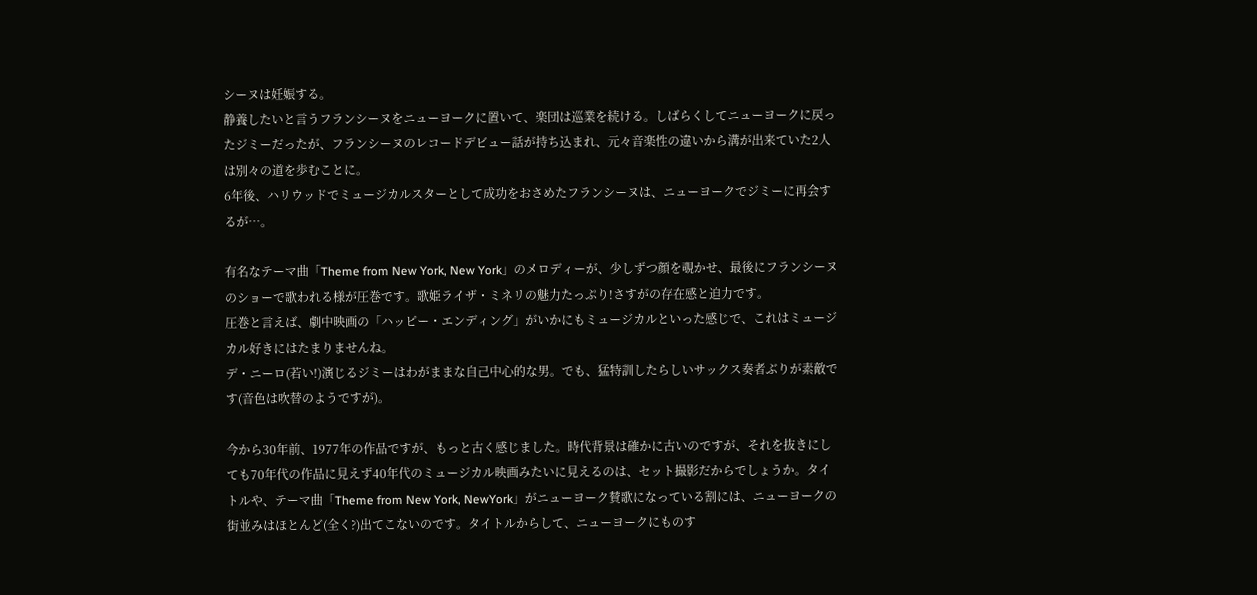シーヌは妊娠する。
静養したいと言うフランシーヌをニューヨークに置いて、楽団は巡業を続ける。しばらくしてニューヨークに戻ったジミーだったが、フランシーヌのレコードデビュー話が持ち込まれ、元々音楽性の違いから溝が出来ていた2人は別々の道を歩むことに。
6年後、ハリウッドでミュージカルスターとして成功をおさめたフランシーヌは、ニューヨークでジミーに再会するが…。

有名なテーマ曲「Theme from New York, New York」のメロディーが、少しずつ顔を覗かせ、最後にフランシーヌのショーで歌われる様が圧巻です。歌姫ライザ・ミネリの魅力たっぷり!さすがの存在感と迫力です。
圧巻と言えば、劇中映画の「ハッピー・エンディング」がいかにもミュージカルといった感じで、これはミュージカル好きにはたまりませんね。
デ・ニーロ(若い!)演じるジミーはわがままな自己中心的な男。でも、猛特訓したらしいサックス奏者ぶりが素敵です(音色は吹替のようですが)。

今から30年前、1977年の作品ですが、もっと古く感じました。時代背景は確かに古いのですが、それを抜きにしても70年代の作品に見えず40年代のミュージカル映画みたいに見えるのは、セット撮影だからでしょうか。タイトルや、テーマ曲「Theme from New York, NewYork」がニューヨーク賛歌になっている割には、ニューヨークの街並みはほとんど(全く?)出てこないのです。タイトルからして、ニューヨークにものす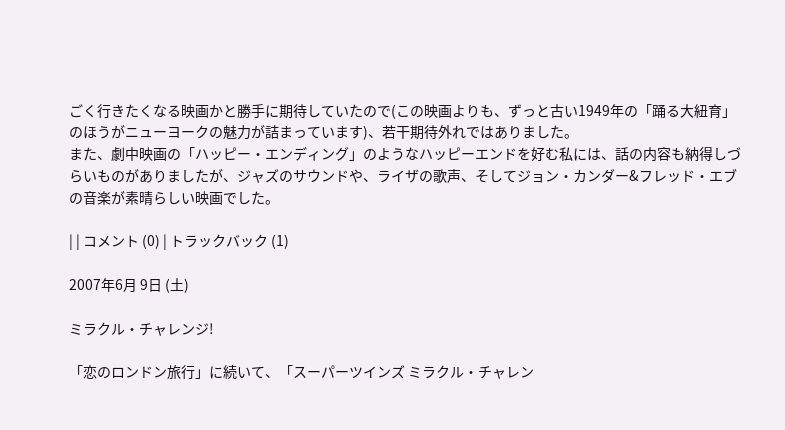ごく行きたくなる映画かと勝手に期待していたので(この映画よりも、ずっと古い1949年の「踊る大紐育」のほうがニューヨークの魅力が詰まっています)、若干期待外れではありました。
また、劇中映画の「ハッピー・エンディング」のようなハッピーエンドを好む私には、話の内容も納得しづらいものがありましたが、ジャズのサウンドや、ライザの歌声、そしてジョン・カンダー&フレッド・エブの音楽が素晴らしい映画でした。

| | コメント (0) | トラックバック (1)

2007年6月 9日 (土)

ミラクル・チャレンジ!

「恋のロンドン旅行」に続いて、「スーパーツインズ ミラクル・チャレン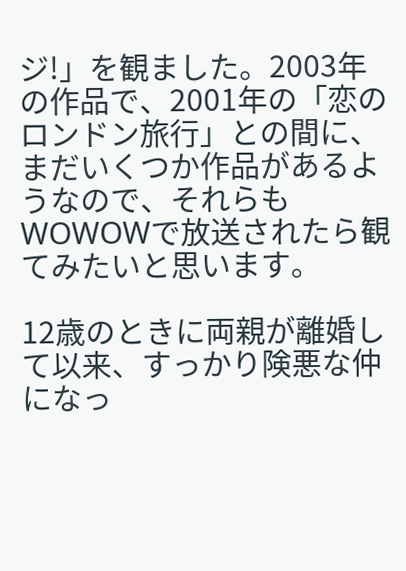ジ!」を観ました。2003年の作品で、2001年の「恋のロンドン旅行」との間に、まだいくつか作品があるようなので、それらもWOWOWで放送されたら観てみたいと思います。

12歳のときに両親が離婚して以来、すっかり険悪な仲になっ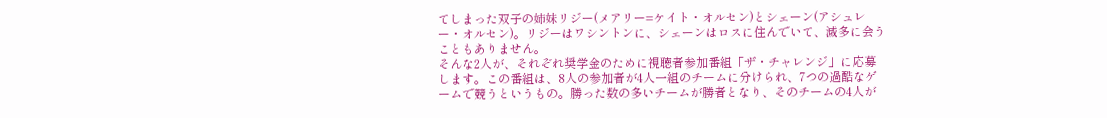てしまった双子の姉妹リジー(メアリー=ケイト・オルセン)とシェーン(アシュレー・オルセン)。リジーはワシントンに、シェーンはロスに住んでいて、滅多に会うこともありません。
そんな2人が、それぞれ奨学金のために視聴者参加番組「ザ・チャレンジ」に応募します。この番組は、8人の参加者が4人一組のチームに分けられ、7つの過酷なゲームで競うというもの。勝った数の多いチームが勝者となり、そのチームの4人が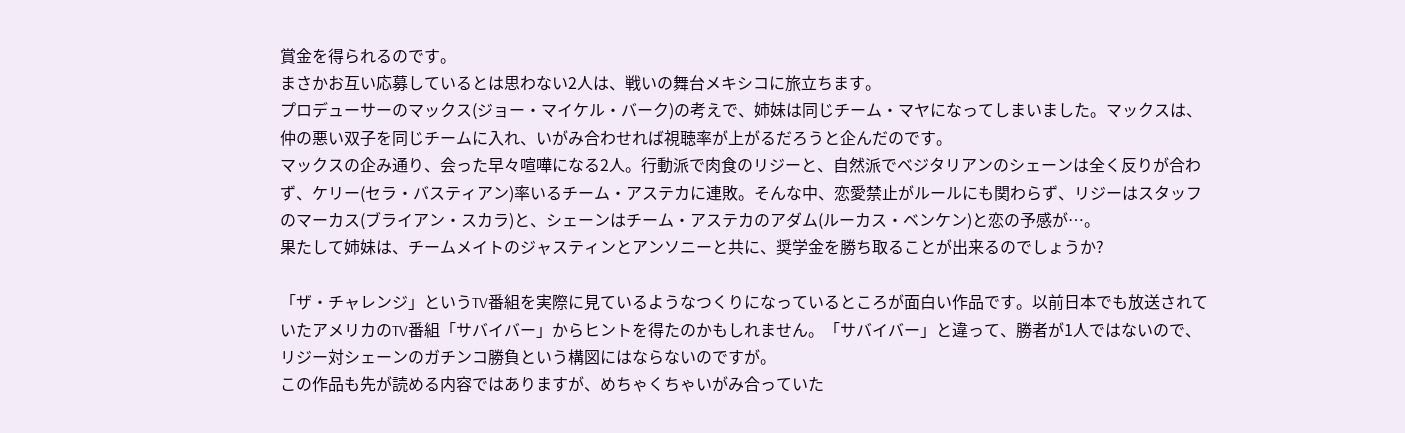賞金を得られるのです。
まさかお互い応募しているとは思わない2人は、戦いの舞台メキシコに旅立ちます。
プロデューサーのマックス(ジョー・マイケル・バーク)の考えで、姉妹は同じチーム・マヤになってしまいました。マックスは、仲の悪い双子を同じチームに入れ、いがみ合わせれば視聴率が上がるだろうと企んだのです。
マックスの企み通り、会った早々喧嘩になる2人。行動派で肉食のリジーと、自然派でベジタリアンのシェーンは全く反りが合わず、ケリー(セラ・バスティアン)率いるチーム・アステカに連敗。そんな中、恋愛禁止がルールにも関わらず、リジーはスタッフのマーカス(ブライアン・スカラ)と、シェーンはチーム・アステカのアダム(ルーカス・ベンケン)と恋の予感が…。
果たして姉妹は、チームメイトのジャスティンとアンソニーと共に、奨学金を勝ち取ることが出来るのでしょうか?

「ザ・チャレンジ」というTV番組を実際に見ているようなつくりになっているところが面白い作品です。以前日本でも放送されていたアメリカのTV番組「サバイバー」からヒントを得たのかもしれません。「サバイバー」と違って、勝者が1人ではないので、リジー対シェーンのガチンコ勝負という構図にはならないのですが。
この作品も先が読める内容ではありますが、めちゃくちゃいがみ合っていた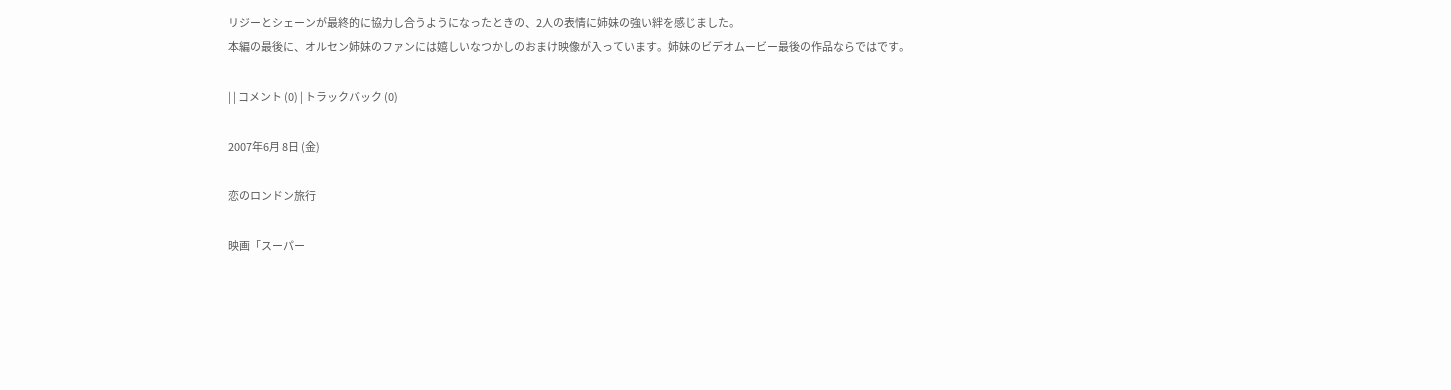リジーとシェーンが最終的に協力し合うようになったときの、2人の表情に姉妹の強い絆を感じました。
本編の最後に、オルセン姉妹のファンには嬉しいなつかしのおまけ映像が入っています。姉妹のビデオムービー最後の作品ならではです。

| | コメント (0) | トラックバック (0)

2007年6月 8日 (金)

恋のロンドン旅行

映画「スーパー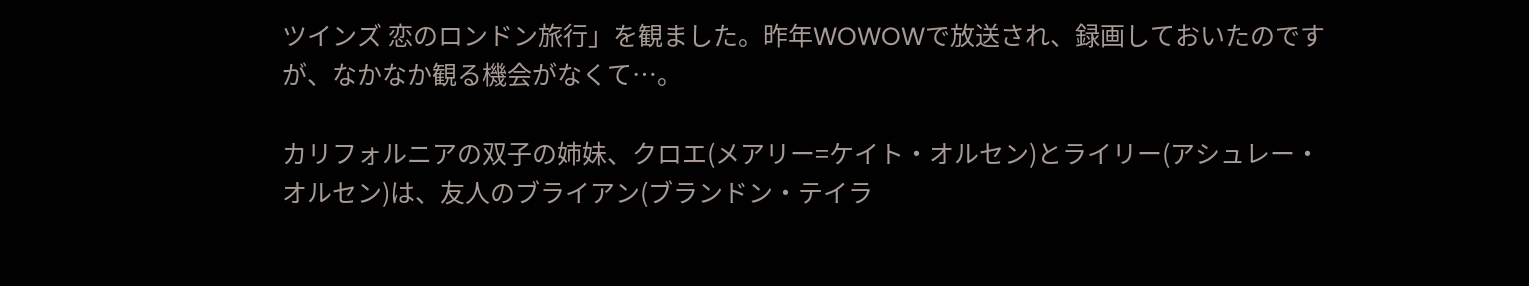ツインズ 恋のロンドン旅行」を観ました。昨年WOWOWで放送され、録画しておいたのですが、なかなか観る機会がなくて…。

カリフォルニアの双子の姉妹、クロエ(メアリー=ケイト・オルセン)とライリー(アシュレー・オルセン)は、友人のブライアン(ブランドン・テイラ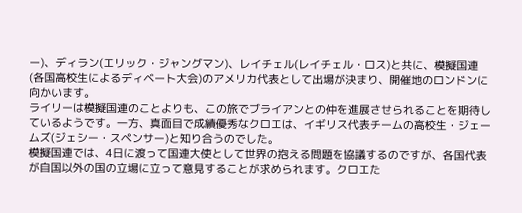ー)、ディラン(エリック・ジャングマン)、レイチェル(レイチェル・ロス)と共に、模擬国連(各国高校生によるディベート大会)のアメリカ代表として出場が決まり、開催地のロンドンに向かいます。
ライリーは模擬国連のことよりも、この旅でブライアンとの仲を進展させられることを期待しているようです。一方、真面目で成績優秀なクロエは、イギリス代表チームの高校生・ジェームズ(ジェシー・スペンサー)と知り合うのでした。
模擬国連では、4日に渡って国連大使として世界の抱える問題を協議するのですが、各国代表が自国以外の国の立場に立って意見することが求められます。クロエた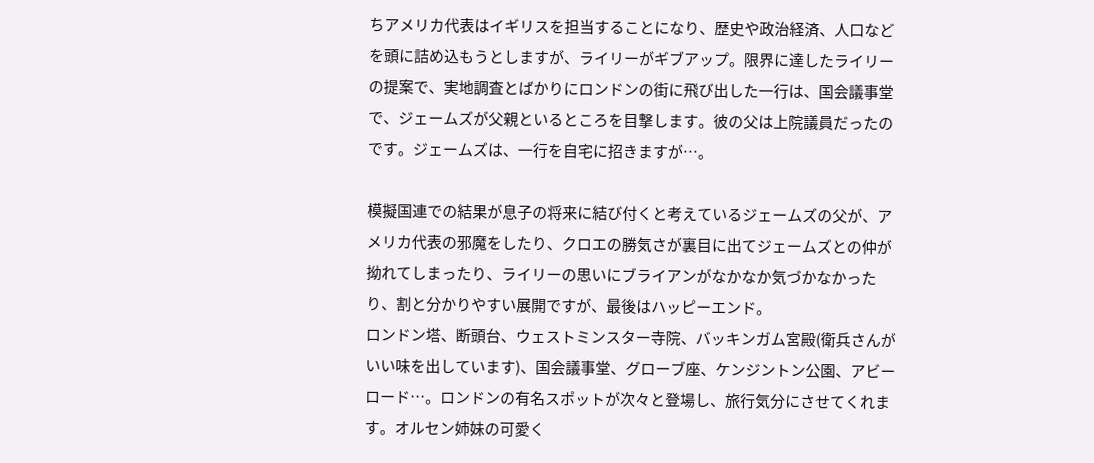ちアメリカ代表はイギリスを担当することになり、歴史や政治経済、人口などを頭に詰め込もうとしますが、ライリーがギブアップ。限界に達したライリーの提案で、実地調査とばかりにロンドンの街に飛び出した一行は、国会議事堂で、ジェームズが父親といるところを目撃します。彼の父は上院議員だったのです。ジェームズは、一行を自宅に招きますが…。

模擬国連での結果が息子の将来に結び付くと考えているジェームズの父が、アメリカ代表の邪魔をしたり、クロエの勝気さが裏目に出てジェームズとの仲が拗れてしまったり、ライリーの思いにブライアンがなかなか気づかなかったり、割と分かりやすい展開ですが、最後はハッピーエンド。
ロンドン塔、断頭台、ウェストミンスター寺院、バッキンガム宮殿(衛兵さんがいい味を出しています)、国会議事堂、グローブ座、ケンジントン公園、アビーロード…。ロンドンの有名スポットが次々と登場し、旅行気分にさせてくれます。オルセン姉妹の可愛く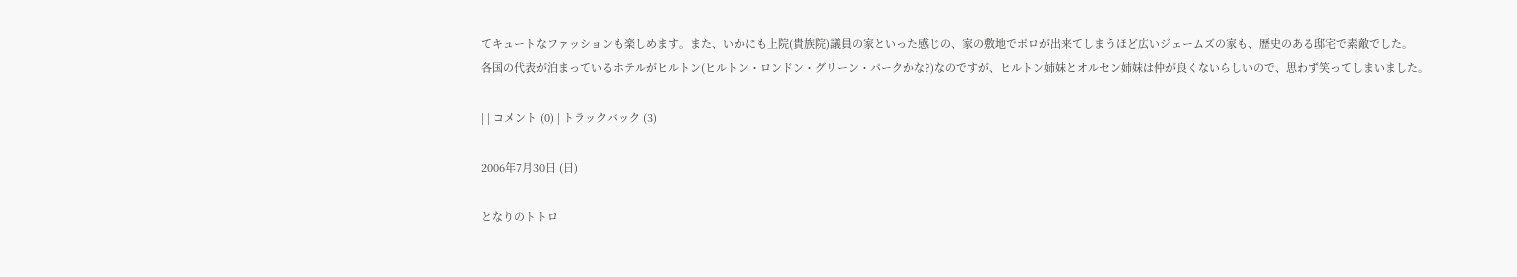てキュートなファッションも楽しめます。また、いかにも上院(貴族院)議員の家といった感じの、家の敷地でポロが出来てしまうほど広いジェームズの家も、歴史のある邸宅で素敵でした。
各国の代表が泊まっているホテルがヒルトン(ヒルトン・ロンドン・グリーン・パークかな?)なのですが、ヒルトン姉妹とオルセン姉妹は仲が良くないらしいので、思わず笑ってしまいました。

| | コメント (0) | トラックバック (3)

2006年7月30日 (日)

となりのトトロ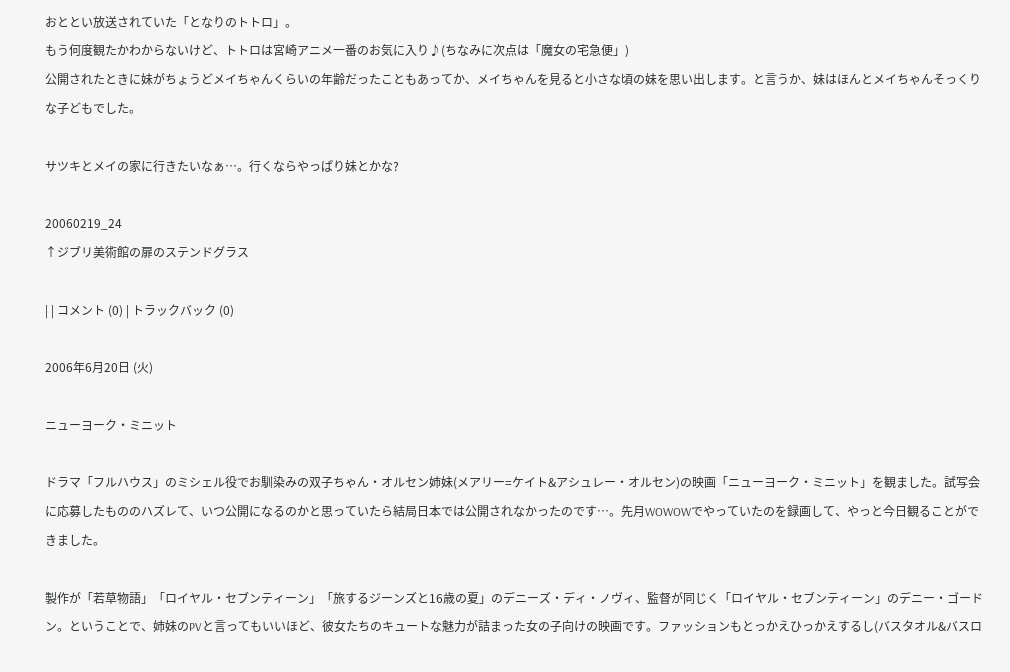おととい放送されていた「となりのトトロ」。
もう何度観たかわからないけど、トトロは宮崎アニメ一番のお気に入り♪(ちなみに次点は「魔女の宅急便」)
公開されたときに妹がちょうどメイちゃんくらいの年齢だったこともあってか、メイちゃんを見ると小さな頃の妹を思い出します。と言うか、妹はほんとメイちゃんそっくりな子どもでした。

サツキとメイの家に行きたいなぁ…。行くならやっぱり妹とかな?

20060219_24
↑ジブリ美術館の扉のステンドグラス

| | コメント (0) | トラックバック (0)

2006年6月20日 (火)

ニューヨーク・ミニット

ドラマ「フルハウス」のミシェル役でお馴染みの双子ちゃん・オルセン姉妹(メアリー=ケイト&アシュレー・オルセン)の映画「ニューヨーク・ミニット」を観ました。試写会に応募したもののハズレて、いつ公開になるのかと思っていたら結局日本では公開されなかったのです…。先月WOWOWでやっていたのを録画して、やっと今日観ることができました。

製作が「若草物語」「ロイヤル・セブンティーン」「旅するジーンズと16歳の夏」のデニーズ・ディ・ノヴィ、監督が同じく「ロイヤル・セブンティーン」のデニー・ゴードン。ということで、姉妹のPVと言ってもいいほど、彼女たちのキュートな魅力が詰まった女の子向けの映画です。ファッションもとっかえひっかえするし(バスタオル&バスロ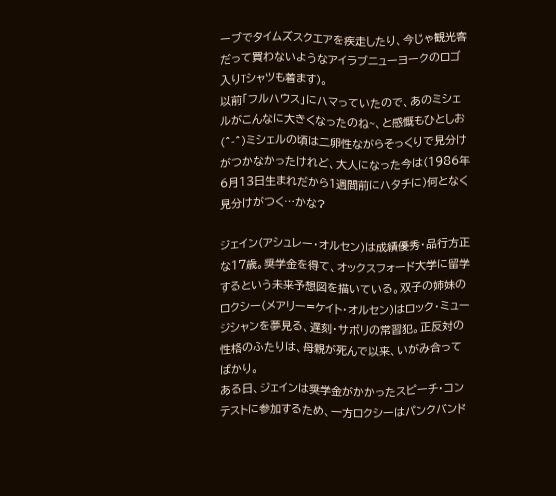ーブでタイムズスクエアを疾走したり、今じゃ観光客だって買わないようなアイラブニューヨークのロゴ入りTシャツも着ます)。
以前「フルハウス」にハマっていたので、あのミシェルがこんなに大きくなったのね~、と感慨もひとしお(^-^)ミシェルの頃は二卵性ながらそっくりで見分けがつかなかったけれど、大人になった今は(1986年6月13日生まれだから1週間前にハタチに)何となく見分けがつく…かな?

ジェイン(アシュレー・オルセン)は成績優秀・品行方正な17歳。奨学金を得て、オックスフォード大学に留学するという未来予想図を描いている。双子の姉妹のロクシー(メアリー=ケイト・オルセン)はロック・ミュージシャンを夢見る、遅刻・サボリの常習犯。正反対の性格のふたりは、母親が死んで以来、いがみ合ってばかり。
ある日、ジェインは奨学金がかかったスピーチ・コンテストに参加するため、一方ロクシーはパンクバンド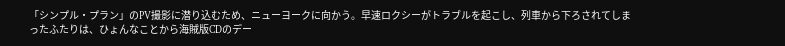「シンプル・プラン」のPV撮影に潜り込むため、ニューヨークに向かう。早速ロクシーがトラブルを起こし、列車から下ろされてしまったふたりは、ひょんなことから海賊版CDのデー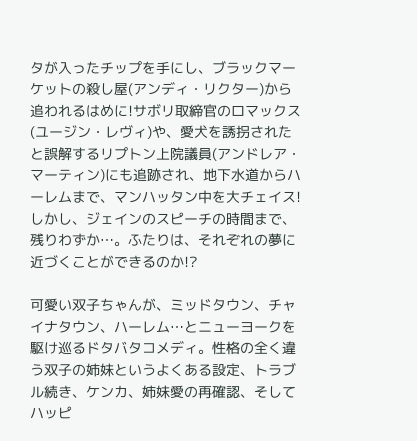タが入ったチップを手にし、ブラックマーケットの殺し屋(アンディ・リクター)から追われるはめに!サボリ取締官のロマックス(ユージン・レヴィ)や、愛犬を誘拐されたと誤解するリプトン上院議員(アンドレア・マーティン)にも追跡され、地下水道からハーレムまで、マンハッタン中を大チェイス!しかし、ジェインのスピーチの時間まで、残りわずか…。ふたりは、それぞれの夢に近づくことができるのか!?

可愛い双子ちゃんが、ミッドタウン、チャイナタウン、ハーレム…とニューヨークを駆け巡るドタバタコメディ。性格の全く違う双子の姉妹というよくある設定、トラブル続き、ケンカ、姉妹愛の再確認、そしてハッピ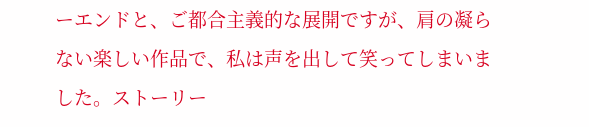ーエンドと、ご都合主義的な展開ですが、肩の凝らない楽しい作品で、私は声を出して笑ってしまいました。ストーリー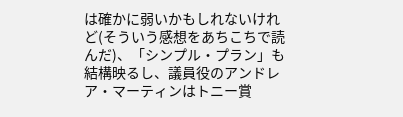は確かに弱いかもしれないけれど(そういう感想をあちこちで読んだ)、「シンプル・プラン」も結構映るし、議員役のアンドレア・マーティンはトニー賞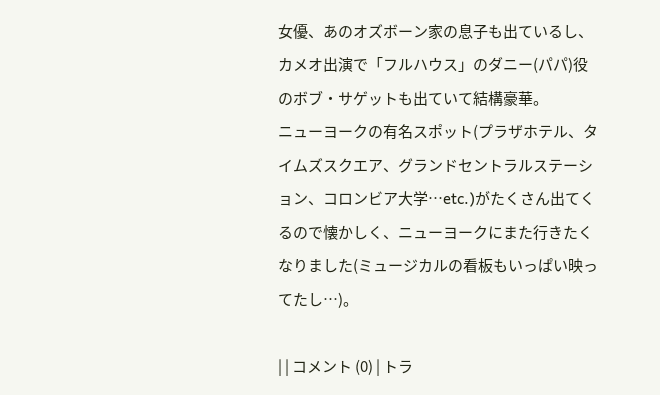女優、あのオズボーン家の息子も出ているし、カメオ出演で「フルハウス」のダニー(パパ)役のボブ・サゲットも出ていて結構豪華。
ニューヨークの有名スポット(プラザホテル、タイムズスクエア、グランドセントラルステーション、コロンビア大学…etc.)がたくさん出てくるので懐かしく、ニューヨークにまた行きたくなりました(ミュージカルの看板もいっぱい映ってたし…)。

| | コメント (0) | トラ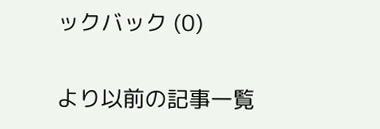ックバック (0)

より以前の記事一覧